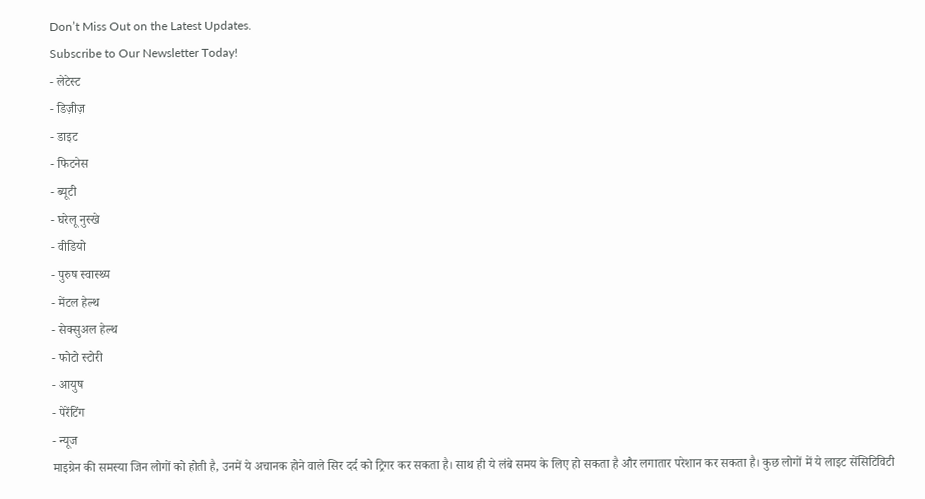Don’t Miss Out on the Latest Updates.
Subscribe to Our Newsletter Today!
- लेटेस्ट
- डिज़ीज़
- डाइट
- फिटनेस
- ब्यूटी
- घरेलू नुस्खे
- वीडियो
- पुरुष स्वास्थ्य
- मेंटल हेल्थ
- सेक्सुअल हेल्थ
- फोटो स्टोरी
- आयुष
- पेरेंटिंग
- न्यूज
माइग्रेन की समस्या जिन लोगों को होती है, उनमें ये अचानक होने वाले सिर दर्द को ट्रिगर कर सकता है। साथ ही ये लंबे समय के लिए हो सकता है और लगातार परेशान कर सकता है। कुछ लोगों में ये लाइट सेंसिटिविटी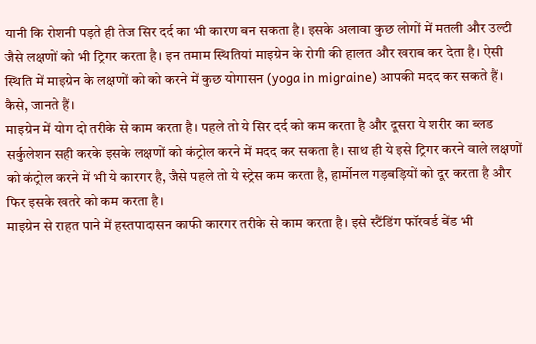यानी कि रोशनी पड़ते ही तेज सिर दर्द का भी कारण बन सकता है। इसके अलावा कुछ लोगों में मतली और उल्टी जैसे लक्षणों को भी ट्रिगर करता है। इन तमाम स्थितियां माइग्रेन के रोगी की हालत और खराब कर देता है। ऐसी स्थिति में माइग्रेन के लक्षणों को को करने में कुछ योगासन (yoga in migraine) आपकी मदद कर सकते हैं। कैसे, जानते हैं।
माइग्रेन में योग दो तरीके से काम करता है। पहले तो ये सिर दर्द को कम करता है और दूसरा ये शरीर का ब्लड सर्कुलेशन सही करके इसके लक्षणों को कंट्रोल करने में मदद कर सकता है। साथ ही ये इसे ट्रिगर करने वाले लक्षणों को कंट्रोल करने में भी ये कारगर है, जैसे पहले तो ये स्ट्रेस कम करता है, हार्मोनल गड़बड़ियों को दूर करता है और फिर इसके खतरे को कम करता है।
माइग्रेन से राहत पाने में हस्तपादासन काफी कारगर तरीके से काम करता है। इसे स्टैंडिंग फॉरवर्ड बेंड भी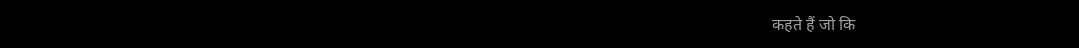कहते हैं जो कि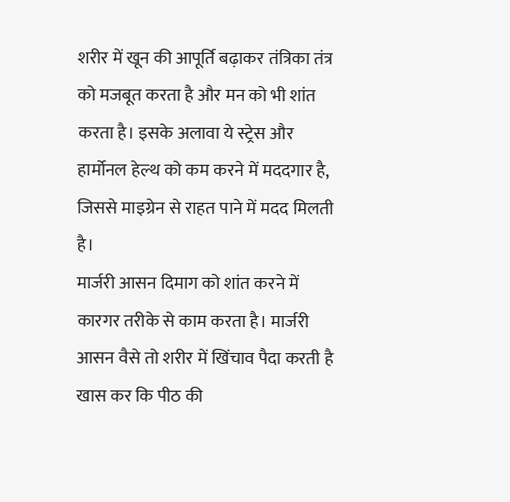शरीर में खून की आपूर्ति बढ़ाकर तंत्रिका तंत्र को मजबूत करता है और मन को भी शांत करता है। इसके अलावा ये स्ट्रेस और हार्मोनल हेल्थ को कम करने में मददगार है, जिससे माइग्रेन से राहत पाने में मदद मिलती है।
मार्जरी आसन दिमाग को शांत करने में कारगर तरीके से काम करता है। मार्जरी आसन वैसे तो शरीर में खिंचाव पैदा करती है खास कर कि पीठ की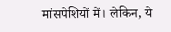मांसपेशियों में। लेकिन, ये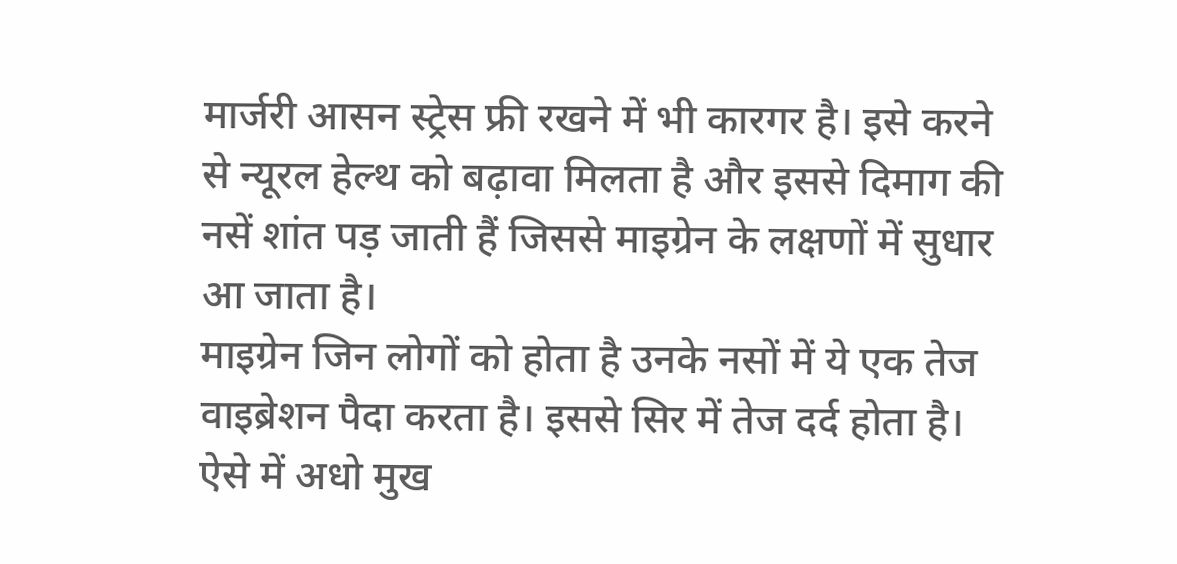मार्जरी आसन स्ट्रेस फ्री रखने में भी कारगर है। इसे करने से न्यूरल हेल्थ को बढ़ावा मिलता है और इससे दिमाग की नसें शांत पड़ जाती हैं जिससे माइग्रेन के लक्षणों में सुधार आ जाता है।
माइग्रेन जिन लोगों को होता है उनके नसों में ये एक तेज वाइब्रेशन पैदा करता है। इससे सिर में तेज दर्द होता है। ऐसे में अधो मुख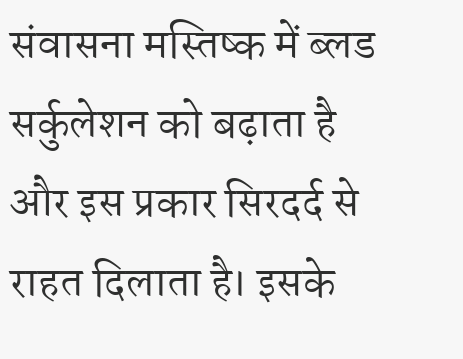संवासना मस्तिष्क में ब्लड सर्कुलेशन को बढ़ाता है और इस प्रकार सिरदर्द से राहत दिलाता है। इसके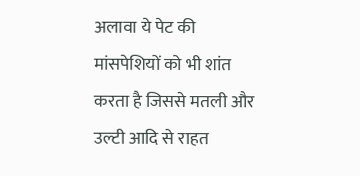अलावा ये पेट की मांसपेशियों को भी शांत करता है जिससे मतली और उल्टी आदि से राहत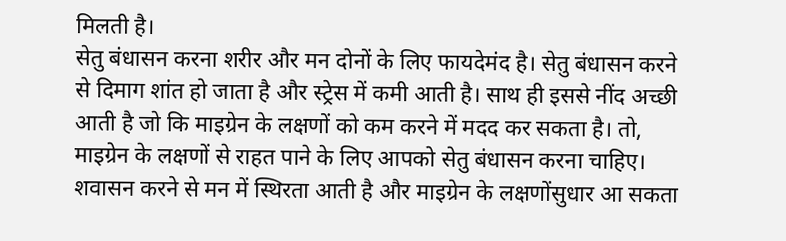मिलती है।
सेतु बंधासन करना शरीर और मन दोनों के लिए फायदेमंद है। सेतु बंधासन करने से दिमाग शांत हो जाता है और स्ट्रेस में कमी आती है। साथ ही इससे नींद अच्छी आती है जो कि माइग्रेन के लक्षणों को कम करने में मदद कर सकता है। तो, माइग्रेन के लक्षणों से राहत पाने के लिए आपको सेतु बंधासन करना चाहिए।
शवासन करने से मन में स्थिरता आती है और माइग्रेन के लक्षणोंसुधार आ सकता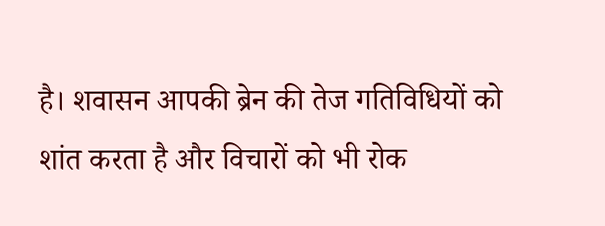है। शवासन आपकी ब्रेन की तेज गतिविधियों को शांत करता है और विचारों को भी रोक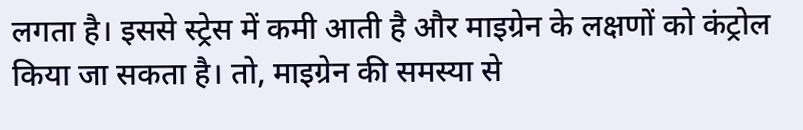लगता है। इससे स्ट्रेस में कमी आती है और माइग्रेन के लक्षणों को कंट्रोल किया जा सकता है। तो, माइग्रेन की समस्या से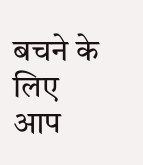बचने के लिए आप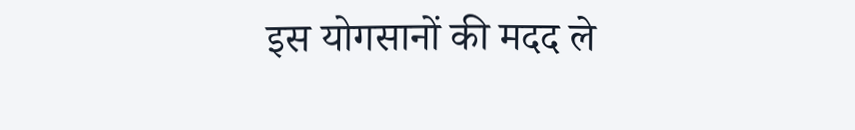इस योगसानों की मदद ले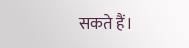सकते हैं।